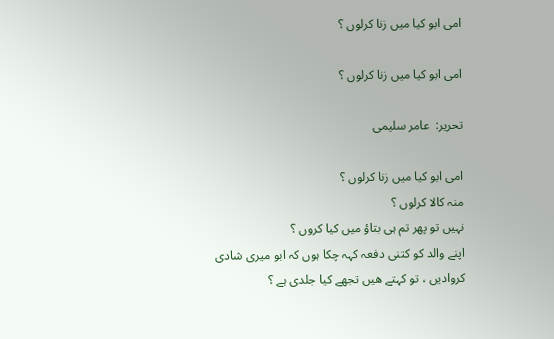امی ابو کیا میں زنا کرلوں ؟

امی ابو کیا میں زنا کرلوں ؟

تحریر:  عامر سلیمی

امی ابو کیا میں زنا کرلوں ؟
منہ کالا کرلوں ؟
نہیں تو پھر تم ہی بتاؤ میں کیا کروں ؟
اپنے والد کو کتنی دفعہ کہہ چکا ہوں کہ ابو میری شادی کروادیں ، تو کہتے ھیں تجھے کیا جلدی ہے ؟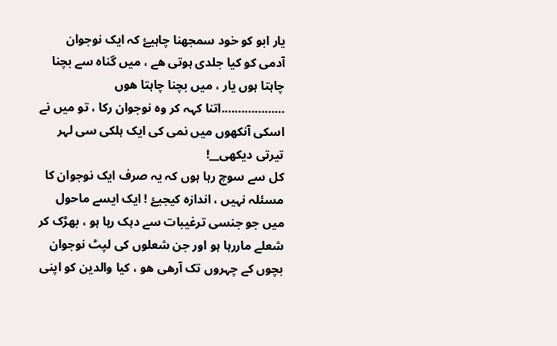یار ابو کو خود سمجھنا چاہیۓ کہ ایک نوجوان آدمی کو کیا جلدی ہوتی ھے ، میں گناه سے بچنا چاہتا ہوں یار ، میں بچنا چاہتا ھوں ……………….اتنا کہہ کر وه نوجوان رکا ، تو میں نے اسکی آنکھوں میں نمی کی ایک ہلکی سی لہر تیرتی دیکھی__!
کل سے سوچ رہا ہوں کہ یہ صرف ایک نوجوان کا مسئلہ نہیں ، اندازه کیجیۓ ! ایک ایسے ماحول میں جو جنسی ترغیبات سے دہک رہا ہو ، بھڑک کر شعلے ماررہا ہو اور جن شعلوں کی لپٹ نوجوان بچوں کے چہروں تک آرھی ھو ، کیا والدین کو اپنی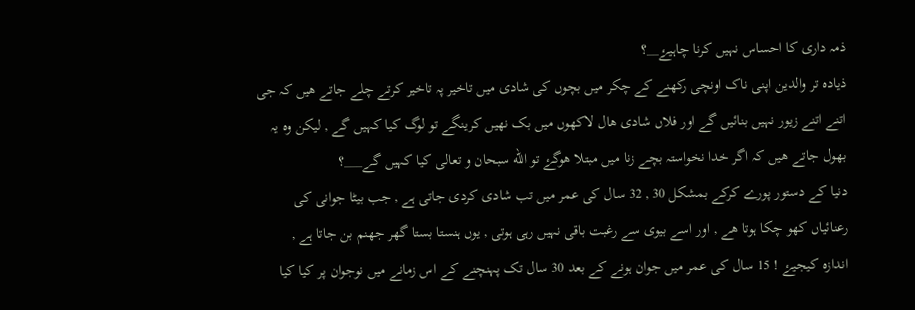ذمہ داری کا احساس نہیں کرنا چاہیۓ__؟
ذیاده تر والدین اپنی ناک اونچی رکھنے کے چکر میں بچوں کی شادی میں تاخیر پہ تاخیر کرتے چلے جاتے ھیں کہ جی اتنے اتنے زیور نہیں بنائیں گے اور فلاں شادی ھال لاکھوں میں بک نھیں کرینگے تو لوگ کیا کہیں گے , لیکن وه یہ بھول جاتے ھیں کہ اگر خدا نخواستہ بچے زنا میں مبتلا ھوگۓ تو الله سبحان و تعالی کیا کہیں گے___؟
دنیا کے دستور پورے کرکے بمشکل 30 , 32 سال کی عمر میں تب شادی کردی جاتی ہے , جب بیٹا جوانی کی رعنائیاں کھو چکا ہوتا ھے , اور اسے بیوی سے رغبت باقی نہیں رہی ہوتی , یوں ہنستا بستا گھر جھنم بن جاتا ہے ,
اندازه کیجیۓ ! 15 سال کی عمر میں جوان ہونے کے بعد 30 سال تک پہنچنے کے اس زمانے میں نوجوان پر کیا کیا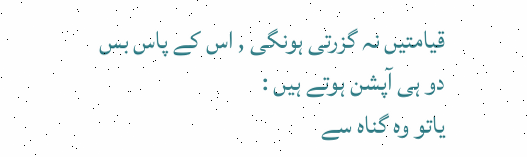قیامتیں نہ گزرتی ہونگی , اس کے پاس بس دو ہی آپشن ہوتے ہیں :
یاتو وه گناه سے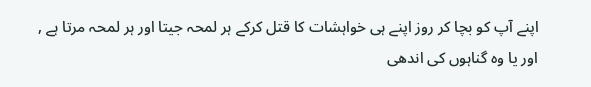اپنے آپ کو بچا کر روز اپنے ہی خواہشات کا قتل کرکے ہر لمحہ جیتا اور ہر لمحہ مرتا ہے ,
اور یا وه گناہوں کی اندھی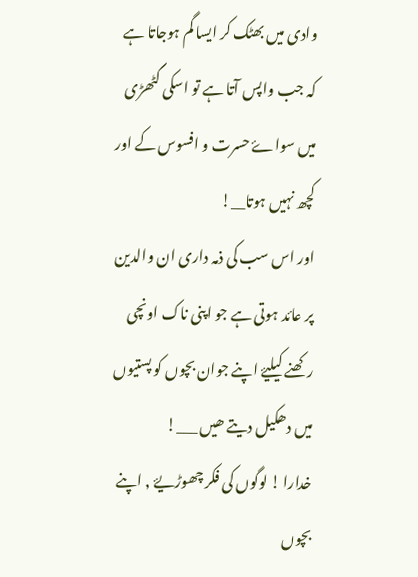وادی میں بھٹک کر ایسا گم ہوجاتا ہے کہ جب واپس آتا ہے تو اسکی گٹھڑی میں سواۓ حسرت و افسوس کے اور کچھ نہیں ہوتا__!
اور اس سب کی ذمہ داری ان والدین پر عائد ہوتی ہے جو اپنی ناک اونچی رکھنے کیلیۓ اپنے جوان بچوں کو پستیوں میں دھکیل دیتے ھیں ___!
خدارا ! لوگوں کی فکر چھوڑیۓ , اپنے بچوں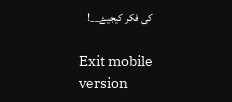کی فکر کیجیۓ__!

Exit mobile version